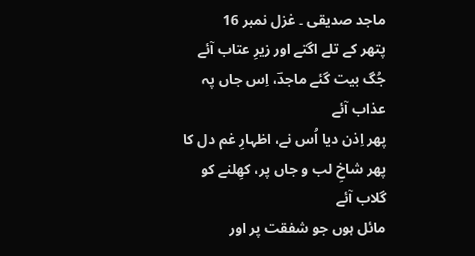ماجد صدیقی ۔ غزل نمبر 16
پتھر کے تلے اگتے اور زیرِ عتاب آئے
جُگ بیت گئے ماجدؔ، اِس جاں پہ عذاب آئے
پھر اِذن دیا اُس نے، اظہارِ غم دل کا
پھر شاخِ لب و جاں پر، کھِلنے کو گلاب آئے
مائل ہوں جو شفقت پر اور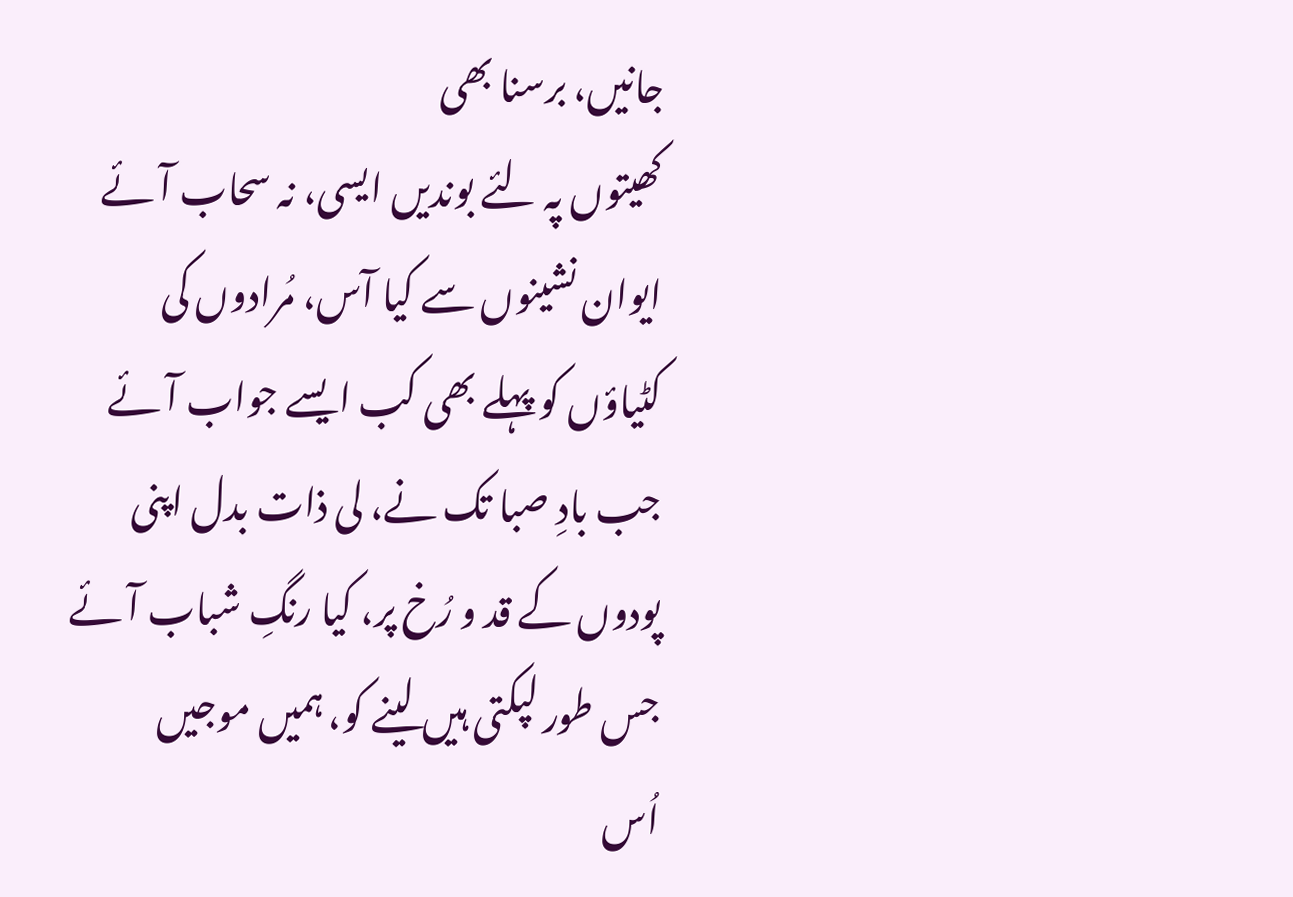جانیں، برسنا بھی
کھیتوں پہ لئے بوندیں ایسی، نہ سحاب آئے
ایوان نشینوں سے کیا آس، مُرادوں کی
کٹیاؤں کو پہلے بھی کب ایسے جواب آئے
جب بادِ صبا تک نے، لی ذات بدل اپنی
پودوں کے قد و رُخ پر، کیا رنگِ شباب آئے
جس طور لپکتی ہیں لینے کو، ہمیں موجیں
اُس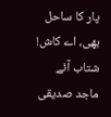پار کا ساحل بھی، اے کاش! شتاب آئے
ماجد صدیقی